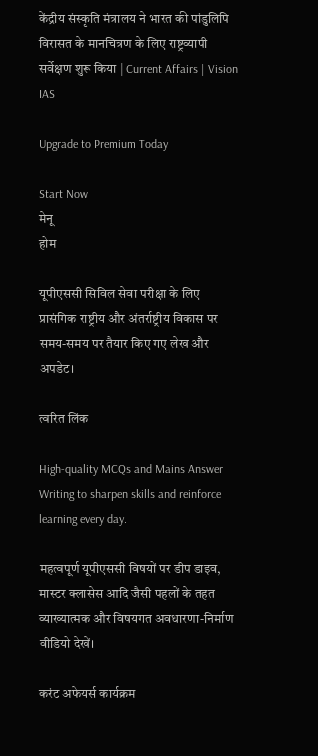केंद्रीय संस्कृति मंत्रालय ने भारत की पांडुलिपि विरासत के मानचित्रण के लिए राष्ट्रव्यापी सर्वेक्षण शुरू किया | Current Affairs | Vision IAS

Upgrade to Premium Today

Start Now
मेनू
होम

यूपीएससी सिविल सेवा परीक्षा के लिए प्रासंगिक राष्ट्रीय और अंतर्राष्ट्रीय विकास पर समय-समय पर तैयार किए गए लेख और अपडेट।

त्वरित लिंक

High-quality MCQs and Mains Answer Writing to sharpen skills and reinforce learning every day.

महत्वपूर्ण यूपीएससी विषयों पर डीप डाइव, मास्टर क्लासेस आदि जैसी पहलों के तहत व्याख्यात्मक और विषयगत अवधारणा-निर्माण वीडियो देखें।

करंट अफेयर्स कार्यक्रम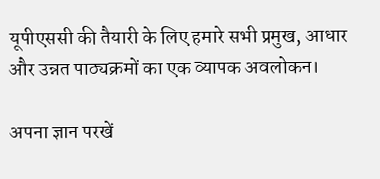यूपीएससी की तैयारी के लिए हमारे सभी प्रमुख, आधार और उन्नत पाठ्यक्रमों का एक व्यापक अवलोकन।

अपना ज्ञान परखें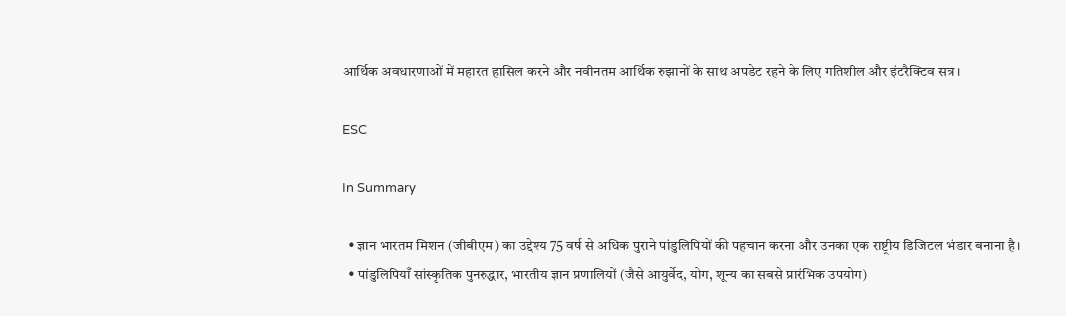आर्थिक अवधारणाओं में महारत हासिल करने और नवीनतम आर्थिक रुझानों के साथ अपडेट रहने के लिए गतिशील और इंटरैक्टिव सत्र।

ESC

In Summary

  • ज्ञान भारतम मिशन (जीबीएम) का उद्देश्य 75 वर्ष से अधिक पुराने पांडुलिपियों की पहचान करना और उनका एक राष्ट्रीय डिजिटल भंडार बनाना है।
  • पांडुलिपियाँ सांस्कृतिक पुनरुद्धार, भारतीय ज्ञान प्रणालियों (जैसे आयुर्वेद, योग, शून्य का सबसे प्रारंभिक उपयोग)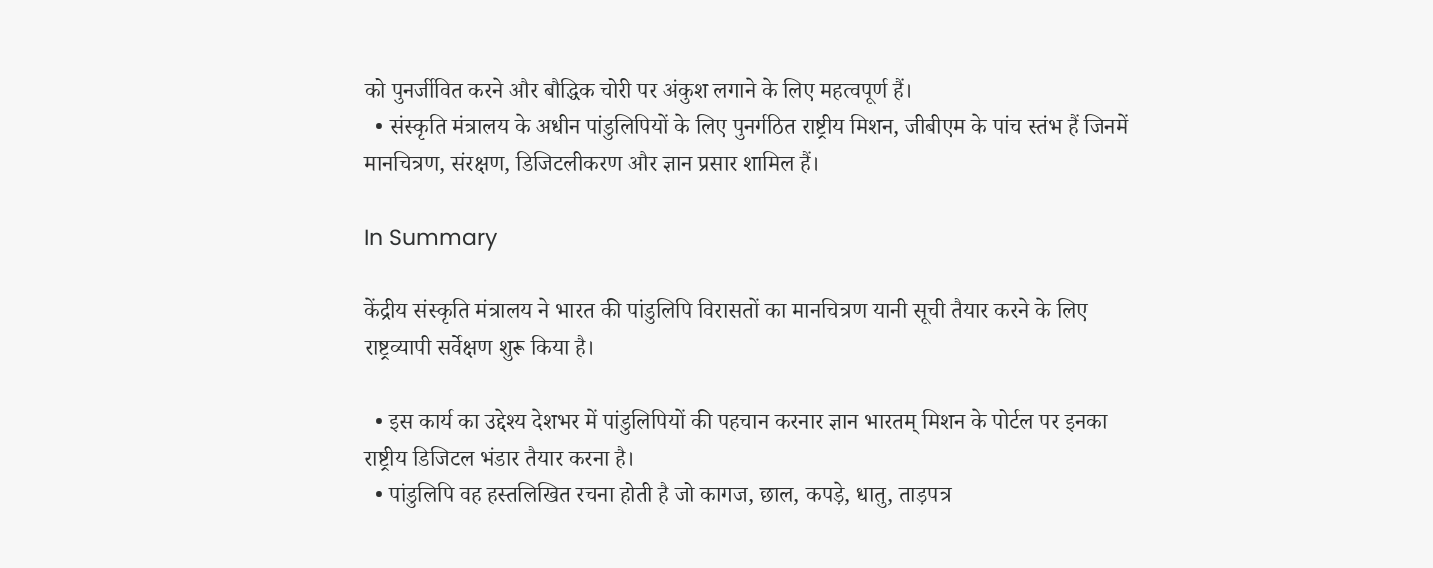को पुनर्जीवित करने और बौद्धिक चोरी पर अंकुश लगाने के लिए महत्वपूर्ण हैं।
  • संस्कृति मंत्रालय के अधीन पांडुलिपियों के लिए पुनर्गठित राष्ट्रीय मिशन, जीबीएम के पांच स्तंभ हैं जिनमें मानचित्रण, संरक्षण, डिजिटलीकरण और ज्ञान प्रसार शामिल हैं।

In Summary

केंद्रीय संस्कृति मंत्रालय ने भारत की पांडुलिपि विरासतों का मानचित्रण यानी सूची तैयार करने के लिए राष्ट्रव्यापी सर्वेक्षण शुरू किया है।

  • इस कार्य का उद्देश्य देशभर में पांडुलिपियों की पहचान करनार ज्ञान भारतम् मिशन के पोर्टल पर इनका राष्ट्रीय डिजिटल भंडार तैयार करना है।
  • पांडुलिपि वह हस्तलिखित रचना होती है जो कागज, छाल, कपड़े, धातु, ताड़पत्र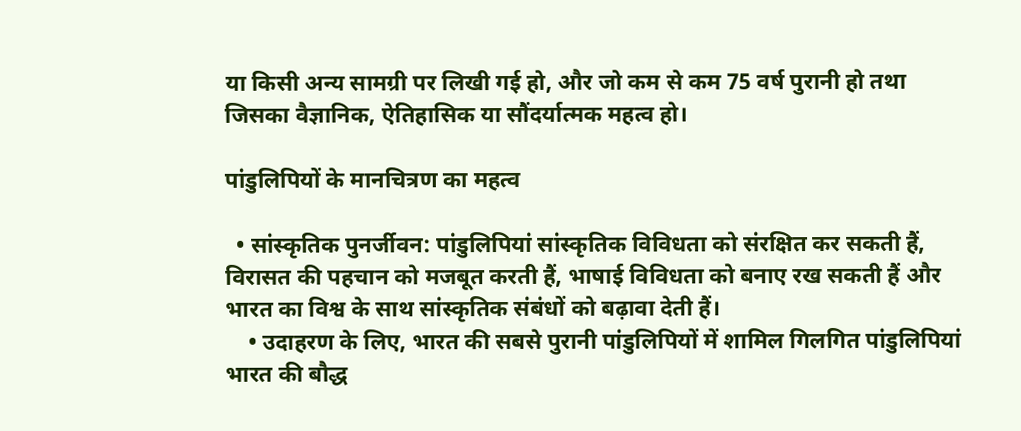या किसी अन्य सामग्री पर लिखी गई हो, और जो कम से कम 75 वर्ष पुरानी हो तथा जिसका वैज्ञानिक, ऐतिहासिक या सौंदर्यात्मक महत्व हो।

पांडुलिपियों के मानचित्रण का महत्व

  • सांस्कृतिक पुनर्जीवन: पांडुलिपियां सांस्कृतिक विविधता को संरक्षित कर सकती हैं, विरासत की पहचान को मजबूत करती हैं, भाषाई विविधता को बनाए रख सकती हैं और भारत का विश्व के साथ सांस्कृतिक संबंधों को बढ़ावा देती हैं।
    • उदाहरण के लिए, भारत की सबसे पुरानी पांडुलिपियों में शामिल गिलगित पांडुलिपियां भारत की बौद्ध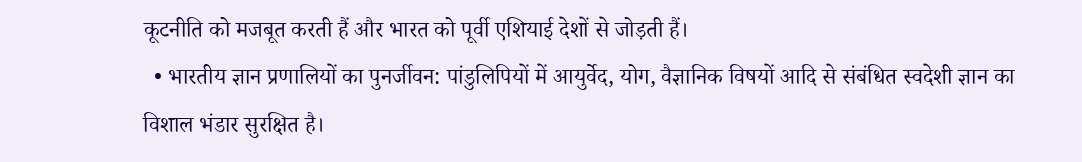कूटनीति को मजबूत करती हैं और भारत को पूर्वी एशियाई देशों से जोड़ती हैं।
  • भारतीय ज्ञान प्रणालियों का पुनर्जीवन: पांडुलिपियों में आयुर्वेद, योग, वैज्ञानिक विषयों आदि से संबंधित स्वदेशी ज्ञान का विशाल भंडार सुरक्षित है।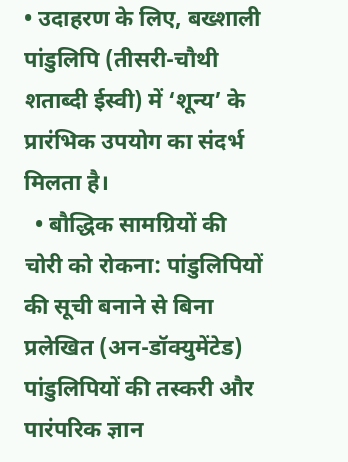• उदाहरण के लिए, बख्शाली पांडुलिपि (तीसरी-चौथी शताब्दी ईस्वी) में ‘शून्य’ के प्रारंभिक उपयोग का संदर्भ मिलता है।
  • बौद्धिक सामग्रियों की चोरी को रोकना: पांडुलिपियों की सूची बनाने से बिना प्रलेखित (अन-डॉक्युमेंटेड) पांडुलिपियों की तस्करी और पारंपरिक ज्ञान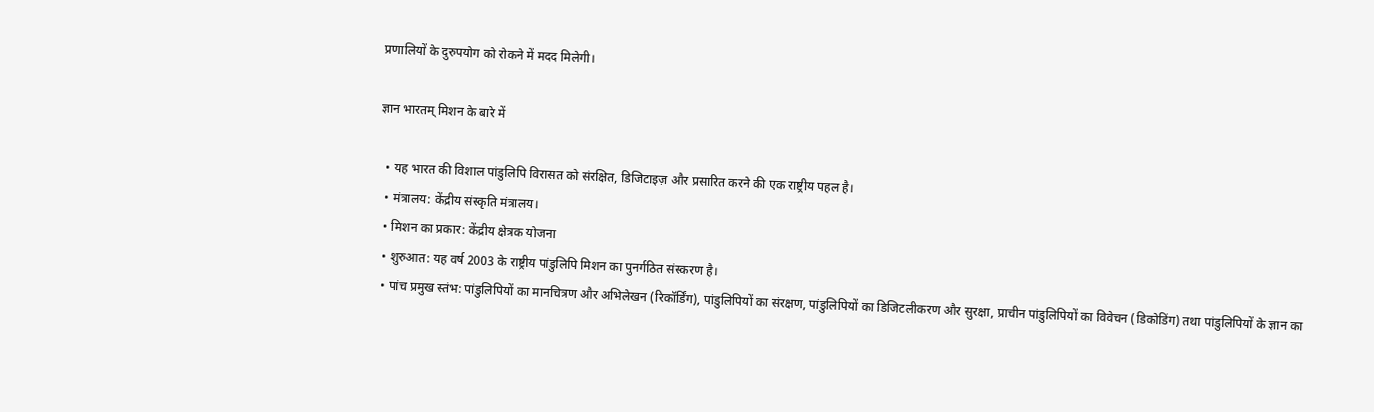प्रणालियों के दुरुपयोग को रोकने में मदद मिलेगी।

ज्ञान भारतम् मिशन के बारे में

  • यह भारत की विशाल पांडुलिपि विरासत को संरक्षित, डिजिटाइज़ और प्रसारित करने की एक राष्ट्रीय पहल है।
  • मंत्रालय: केंद्रीय संस्कृति मंत्रालय।
  • मिशन का प्रकार: केंद्रीय क्षेत्रक योजना
  • शुरुआत: यह वर्ष 2003 के राष्ट्रीय पांडुलिपि मिशन का पुनर्गठित संस्करण है।
  • पांच प्रमुख स्तंभ: पांडुलिपियों का मानचित्रण और अभिलेखन (रिकॉर्डिंग), पांडुलिपियों का संरक्षण, पांडुलिपियों का डिजिटलीकरण और सुरक्षा, प्राचीन पांडुलिपियों का विवेचन (डिकोडिंग) तथा पांडुलिपियों के ज्ञान का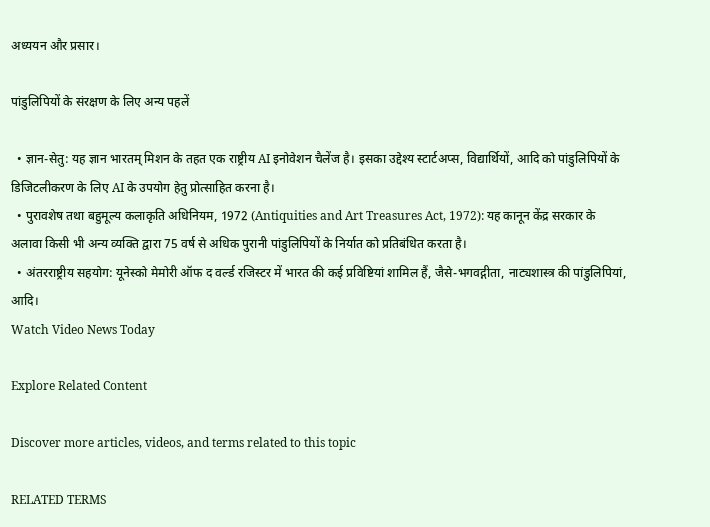अध्ययन और प्रसार।

पांडुलिपियों के संरक्षण के लिए अन्य पहलें

  • ज्ञान-सेतु: यह ज्ञान भारतम् मिशन के तहत एक राष्ट्रीय AI इनोवेशन चैलेंज है। इसका उद्देश्य स्टार्टअप्स, विद्यार्थियों, आदि को पांडुलिपियों के डिजिटलीकरण के लिए AI के उपयोग हेतु प्रोत्साहित करना है।
  • पुरावशेष तथा बहुमूल्य कलाकृति अधिनियम, 1972 (Antiquities and Art Treasures Act, 1972): यह कानून केंद्र सरकार के अलावा किसी भी अन्य व्यक्ति द्वारा 75 वर्ष से अधिक पुरानी पांडुलिपियों के निर्यात को प्रतिबंधित करता है।
  • अंतरराष्ट्रीय सहयोग: यूनेस्को मेमोरी ऑफ द वर्ल्ड रजिस्टर में भारत की कई प्रविष्टियां शामिल हैं, जैसे-भगवद्गीता, नाट्यशास्त्र की पांडुलिपियां, आदि।
Watch Video News Today

Explore Related Content

Discover more articles, videos, and terms related to this topic

RELATED TERMS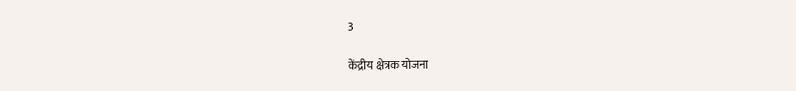3

केंद्रीय क्षेत्रक योजना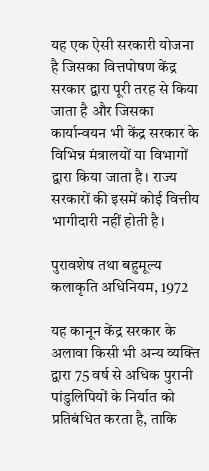यह एक ऐसी सरकारी योजना है जिसका वित्तपोषण केंद्र सरकार द्वारा पूरी तरह से किया जाता है और जिसका कार्यान्वयन भी केंद्र सरकार के विभिन्न मंत्रालयों या विभागों द्वारा किया जाता है। राज्य सरकारों की इसमें कोई वित्तीय भागीदारी नहीं होती है।

पुरावशेष तथा बहुमूल्य कलाकृति अधिनियम, 1972

यह कानून केंद्र सरकार के अलावा किसी भी अन्य व्यक्ति द्वारा 75 वर्ष से अधिक पुरानी पांडुलिपियों के निर्यात को प्रतिबंधित करता है, ताकि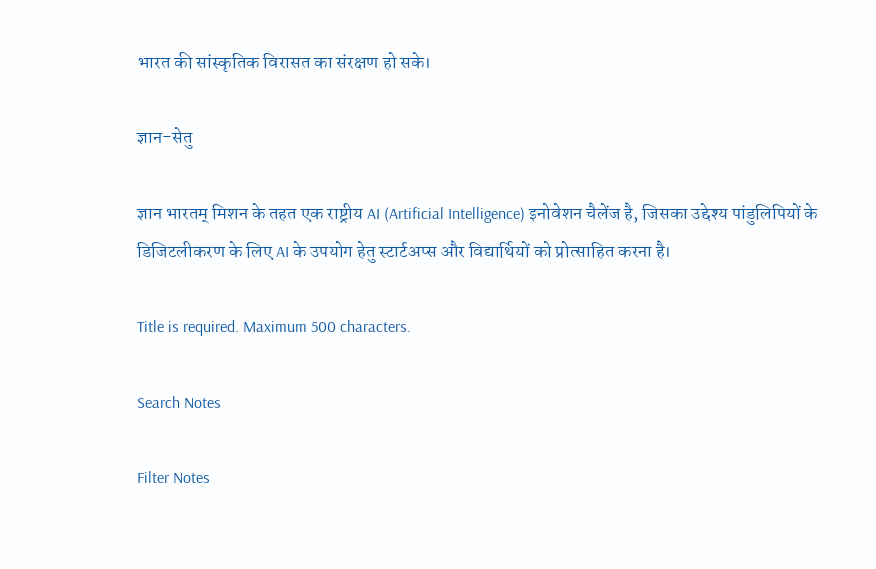भारत की सांस्कृतिक विरासत का संरक्षण हो सके।

ज्ञान-सेतु

ज्ञान भारतम् मिशन के तहत एक राष्ट्रीय AI (Artificial Intelligence) इनोवेशन चैलेंज है, जिसका उद्देश्य पांडुलिपियों के डिजिटलीकरण के लिए AI के उपयोग हेतु स्टार्टअप्स और विद्यार्थियों को प्रोत्साहित करना है।

Title is required. Maximum 500 characters.

Search Notes

Filter Notes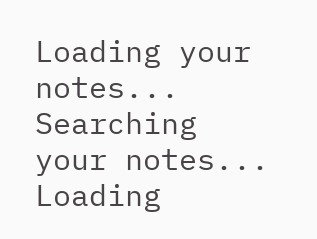Loading your notes...
Searching your notes...
Loading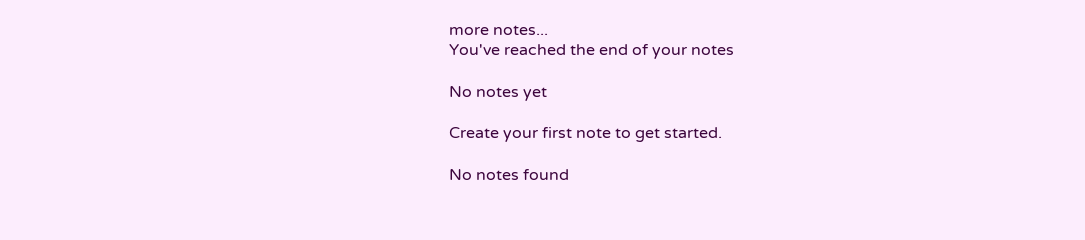more notes...
You've reached the end of your notes

No notes yet

Create your first note to get started.

No notes found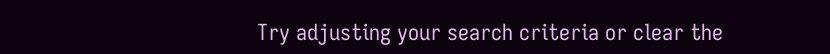Try adjusting your search criteria or clear the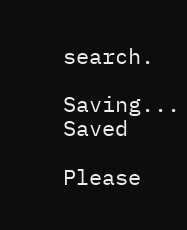search.

Saving...
Saved

Please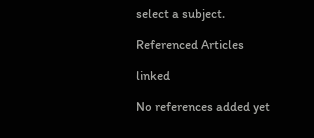select a subject.

Referenced Articles

linked

No references added yet